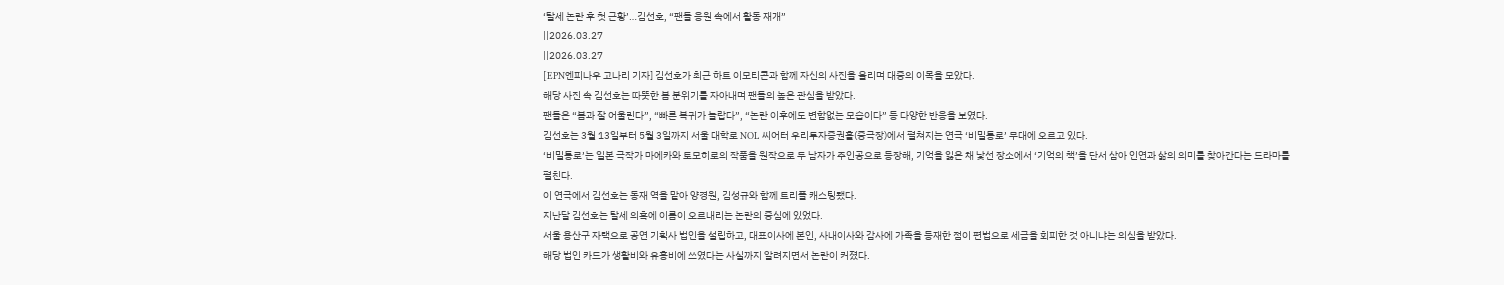‘탈세 논란 후 첫 근황’…김선호, “팬들 응원 속에서 활동 재개”
||2026.03.27
||2026.03.27
[EPN엔피나우 고나리 기자] 김선호가 최근 하트 이모티콘과 함께 자신의 사진을 올리며 대중의 이목을 모았다.
해당 사진 속 김선호는 따뜻한 봄 분위기를 자아내며 팬들의 높은 관심을 받았다.
팬들은 “봄과 잘 어울린다”, “빠른 복귀가 놀랍다”, “논란 이후에도 변함없는 모습이다” 등 다양한 반응을 보였다.
김선호는 3월 13일부터 5월 3일까지 서울 대학로 NOL 씨어터 우리투자증권홀(중극장)에서 펼쳐지는 연극 ‘비밀통로’ 무대에 오르고 있다.
‘비밀통로’는 일본 극작가 마에카와 토모히로의 작품을 원작으로 두 남자가 주인공으로 등장해, 기억을 잃은 채 낯선 장소에서 ‘기억의 책’을 단서 삼아 인연과 삶의 의미를 찾아간다는 드라마를 펼친다.
이 연극에서 김선호는 동재 역을 맡아 양경원, 김성규와 함께 트리플 캐스팅됐다.
지난달 김선호는 탈세 의혹에 이름이 오르내리는 논란의 중심에 있었다.
서울 용산구 자택으로 공연 기획사 법인을 설립하고, 대표이사에 본인, 사내이사와 감사에 가족을 등재한 점이 편법으로 세금을 회피한 것 아니냐는 의심을 받았다.
해당 법인 카드가 생활비와 유흥비에 쓰였다는 사실까지 알려지면서 논란이 커졌다.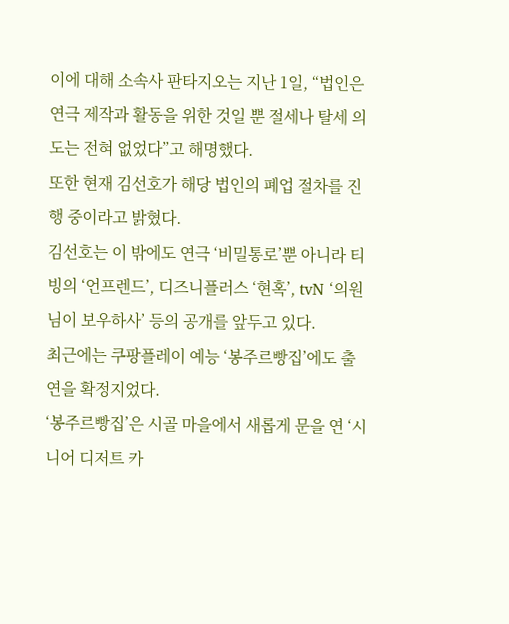이에 대해 소속사 판타지오는 지난 1일, “법인은 연극 제작과 활동을 위한 것일 뿐 절세나 탈세 의도는 전혀 없었다”고 해명했다.
또한 현재 김선호가 해당 법인의 폐업 절차를 진행 중이라고 밝혔다.
김선호는 이 밖에도 연극 ‘비밀통로’뿐 아니라 티빙의 ‘언프렌드’, 디즈니플러스 ‘현혹’, tvN ‘의원님이 보우하사’ 등의 공개를 앞두고 있다.
최근에는 쿠팡플레이 예능 ‘봉주르빵집’에도 출연을 확정지었다.
‘봉주르빵집’은 시골 마을에서 새롭게 문을 연 ‘시니어 디저트 카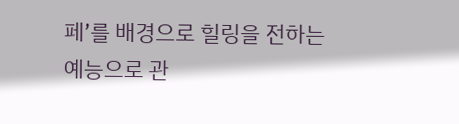페’를 배경으로 힐링을 전하는 예능으로 관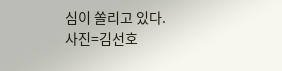심이 쏠리고 있다.
사진=김선호